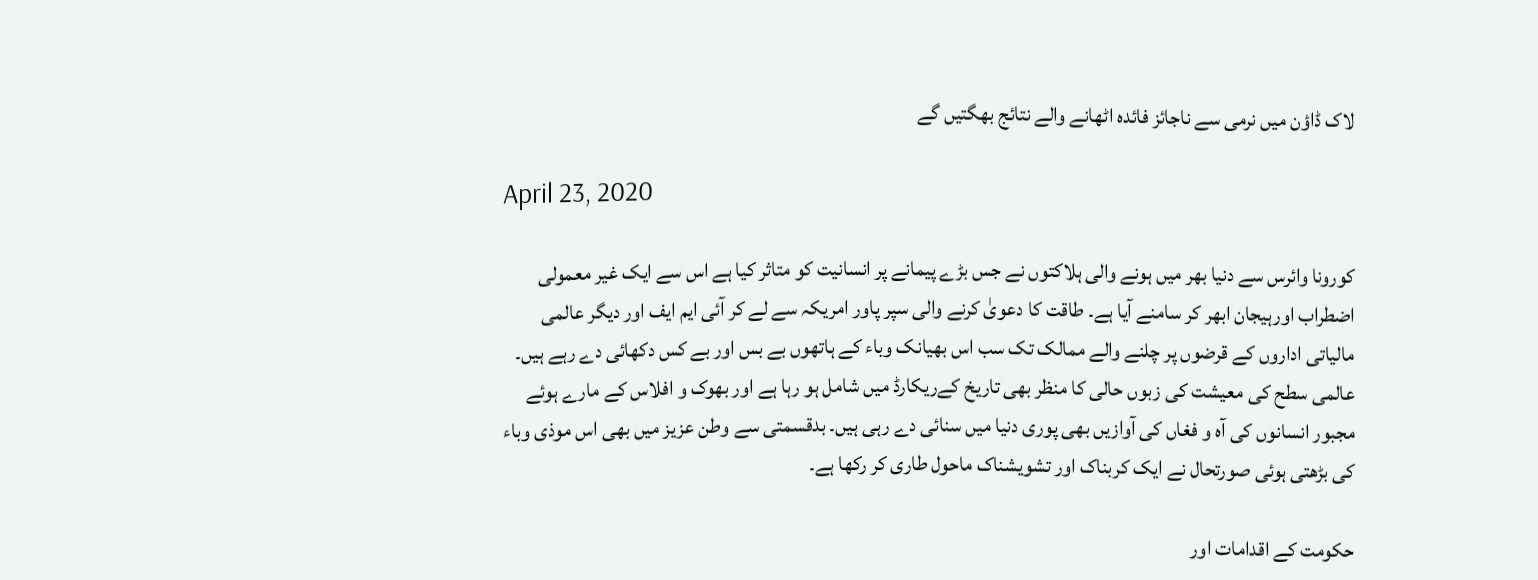لاک ڈاؤن میں نرمی سے ناجائز فائدہ اٹھانے والے نتائج بھگتیں گے

April 23, 2020

کورونا وائرس سے دنیا بھر میں ہونے والی ہلاکتوں نے جس بڑے پیمانے پر انسانیت کو متاثر کیا ہے اس سے ایک غیر معمولی اضطراب اورہیجان ابھر کر سامنے آیا ہے۔ طاقت کا دعویٰ کرنے والی سپر پاور امریکہ سے لے کر آئی ایم ایف اور دیگر عالمی مالیاتی اداروں کے قرضوں پر چلنے والے ممالک تک سب اس بھیانک وباء کے ہاتھوں بے بس اور بے کس دکھائی دے رہے ہیں۔ عالمی سطح کی معیشت کی زبوں حالی کا منظر بھی تاریخ کےریکارڈ میں شامل ہو رہا ہے اور بھوک و افلاس کے مارے ہوئے مجبور انسانوں کی آہ و فغاں کی آوازیں بھی پوری دنیا میں سنائی دے رہی ہیں۔ بدقسمتی سے وطن عزیز میں بھی اس موذی وباء کی بڑھتی ہوئی صورتحال نے ایک کربناک اور تشویشناک ماحول طاری کر رکھا ہے۔

حکومت کے اقدامات اور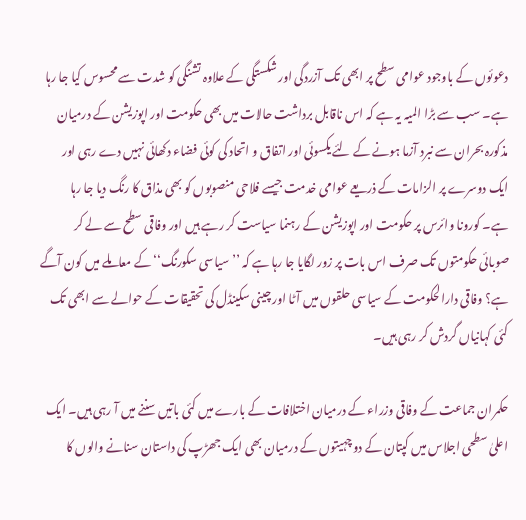دعوئوں کے باوجود عوامی سطح پر ابھی تک آزردگی اور شکستگی کے علاوہ تشنگی کو شدت سے محسوس کیا جا رہا ہے۔ سب سے بڑا المیہ یہ ہے کہ اس ناقابل برداشت حالات میں بھی حکومت اور اپوزیشن کے درمیان مذکورہ بحران سے نبرد آزما ہونے کے لئے یکسوئی اور اتفاق و اتحاد کی کوئی فضاء دکھائی نہیں دے رہی اور ایک دوسرے پر الزامات کے ذریعے عوامی خدمت جیسے فلاحی منصوبوں کو بھی مذاق کا رنگ دیا جا رہا ہے۔ کورونا وائرس پر حکومت اور اپوزیشن کے رہنما سیاست کر رہے ہیں اور وفاقی سطح سے لے کر صوبائی حکومتوں تک صرف اس بات پر زور لگایا جا رہا ہے کہ ’’سیاسی سکورنگ‘‘کے معاملے میں کون آگے ہے؟ وفاقی دارالحکومت کے سیاسی حلقوں میں آٹا اور چینی سکینڈل کی تحقیقات کے حوالے سے ابھی تک کئی کہانیاں گردش کر رہی ہیں۔

حکمران جماعت کے وفاقی وزراء کے درمیان اختلافات کے بارے میں کئی باتیں سننے میں آ رہی ہیں۔ ایک اعلیٰ سطحی اجلاس میں کپتان کے دو چہیتوں کے درمیان بھی ایک جھڑپ کی داستان سنانے والوں کا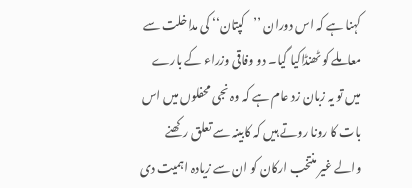کہنا ہے کہ اس دوران ’’کپتان‘‘ کی مداخلت سے معاملے کو ٹھنڈاکیا گیا۔ دو وفاقی وزراء کے بارے میں تو یہ زبان زد عام ہے کہ وہ نجی محفلوں میں اس بات کا رونا روتے ہیں کہ کابینہ سے تعلق رکھنے والے غیر منتخب ارکان کو ان سے زیادہ اہمیت دی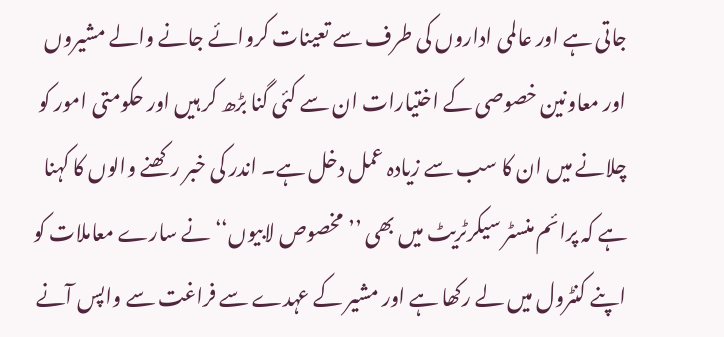جاتی ہے اور عالمی اداروں کی طرف سے تعینات کروائے جانے والے مشیروں اور معاونین خصوصی کے اختیارات ان سے کئی گنا بڑھ کر ہیں اور حکومتی امور کو چلانے میں ان کا سب سے زیادہ عمل دخل ہے۔ اندر کی خبر رکھنے والوں کا کہنا ہے کہ پرائم منسٹر سیکرٹریٹ میں بھی ’’مخصوص لابیوں‘‘ نے سارے معاملات کو اپنے کنٹرول میں لے رکھا ہے اور مشیر کے عہدے سے فراغت سے واپس آنے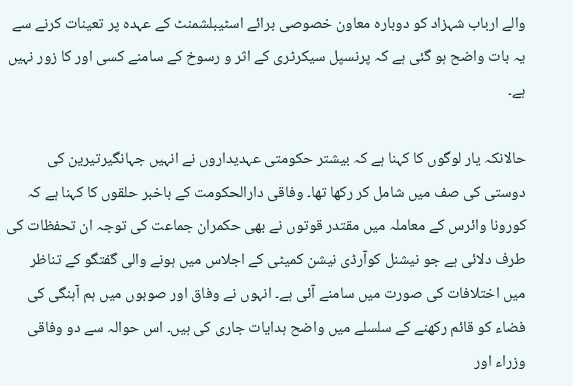والے ارباب شہزاد کو دوبارہ معاون خصوصی برائے اسٹیبلشمنٹ کے عہدہ پر تعینات کرنے سے یہ بات واضح ہو گئی ہے کہ پرنسپل سیکرٹری کے اثر و رسوخ کے سامنے کسی اور کا زور نہیں ہے۔

حالانکہ یار لوگوں کا کہنا ہے کہ بیشتر حکومتی عہدیداروں نے انہیں جہانگیرتیرین کی دوستی کی صف میں شامل کر رکھا تھا۔ وفاقی دارالحکومت کے باخبر حلقوں کا کہنا ہے کہ کورونا وائرس کے معاملہ میں مقتدر قوتوں نے بھی حکمران جماعت کی توجہ ان تحفظات کی طرف دلائی ہے جو نیشنل کوآرڈی نیشن کمیٹی کے اجلاس میں ہونے والی گفتگو کے تناظر میں اختلافات کی صورت میں سامنے آئی ہے۔ انہوں نے وفاق اور صوبوں میں ہم آہنگی کی فضاء کو قائم رکھنے کے سلسلے میں واضح ہدایات جاری کی ہیں۔ اس حوالہ سے دو وفاقی وزراء اور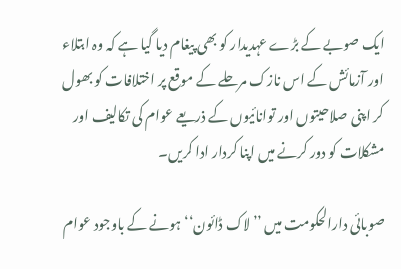ایک صوبے کے بڑے عہدیدار کو بھی پیغام دیا گیا ہے کہ وہ ابتلاء اور آزمائش کے اس نازک مرحلے کے موقع پر اختلافات کو بھول کر اپنی صلاحیتوں اور توانائیوں کے ذریعے عوام کی تکالیف اور مشکلات کو دور کرنے میں اپنا کردار ادا کریں۔

صوبائی دارالحکومت میں ’’لاک ڈائون‘‘ ہونے کے باوجود عوام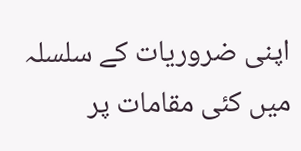اپنی ضروریات کے سلسلہ میں کئی مقامات پر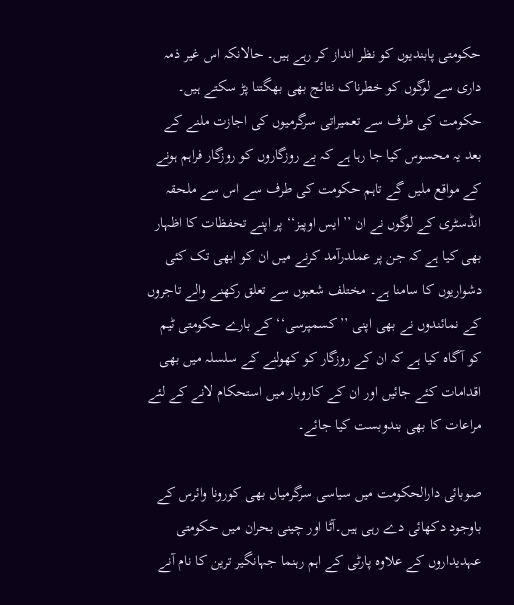حکومتی پابندیوں کو نظر انداز کر رہے ہیں۔ حالانکہ اس غیر ذمہ داری سے لوگوں کو خطرناک نتائج بھی بھگتنا پڑ سکتے ہیں۔ حکومت کی طرف سے تعمیراتی سرگرمیوں کی اجازت ملنے کے بعد یہ محسوس کیا جا رہا ہے کہ بے روزگاروں کو روزگار فراہم ہونے کے مواقع ملیں گے تاہم حکومت کی طرف سے اس سے ملحقہ انڈسٹری کے لوگوں نے ان ’’ایس اوپیز‘‘ پر اپنے تحفظات کا اظہار بھی کیا ہے کہ جن پر عملدرآمد کرنے میں ان کو ابھی تک کئی دشواریوں کا سامنا ہے۔ مختلف شعبوں سے تعلق رکھنے والے تاجروں کے نمائندوں نے بھی اپنی ’’کسمپرسی‘‘ کے بارے حکومتی ٹیم کو آگاہ کیا ہے کہ ان کے روزگار کو کھولنے کے سلسلہ میں بھی اقدامات کئے جائیں اور ان کے کاروبار میں استحکام لانے کے لئے مراعات کا بھی بندوبست کیا جائے۔

صوبائی دارالحکومت میں سیاسی سرگرمیاں بھی کورونا وائرس کے باوجود دکھائی دے رہی ہیں۔آٹا اور چینی بحران میں حکومتی عہدیداروں کے علاوہ پارٹی کے اہم رہنما جہانگیر ترین کا نام آنے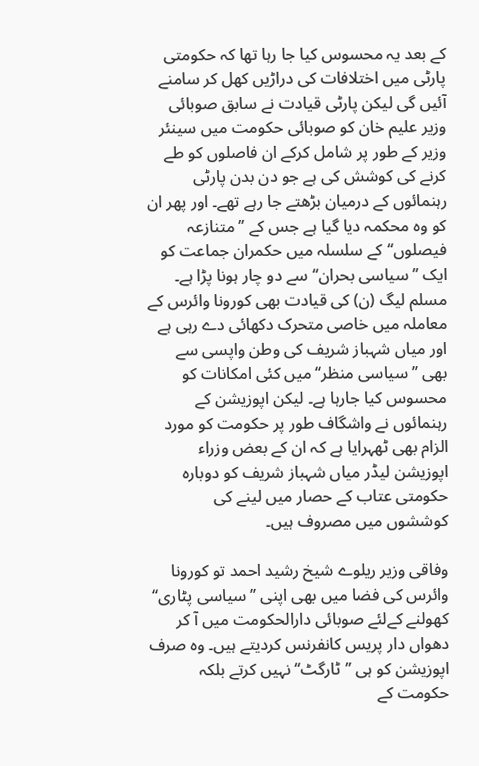کے بعد یہ محسوس کیا جا رہا تھا کہ حکومتی پارٹی میں اختلافات کی دراڑیں کھل کر سامنے آئیں گی لیکن پارٹی قیادت نے سابق صوبائی وزیر علیم خان کو صوبائی حکومت میں سینئر وزیر کے طور پر شامل کرکے ان فاصلوں کو طے کرنے کی کوشش کی ہے جو دن بدن پارٹی رہنمائوں کے درمیان بڑھتے جا رہے تھے۔ اور پھر ان کو وہ محکمہ دیا گیا ہے جس کے ’’متنازعہ فیصلوں‘‘کے سلسلہ میں حکمران جماعت کو ایک ’’سیاسی بحران‘‘ سے دو چار ہونا پڑا ہے۔ مسلم لیگ (ن) کی قیادت بھی کورونا وائرس کے معاملہ میں خاصی متحرک دکھائی دے رہی ہے اور میاں شہباز شریف کی وطن واپسی سے بھی ’’سیاسی منظر‘‘ میں کئی امکانات کو محسوس کیا جارہا ہے۔ لیکن اپوزیشن کے رہنمائوں نے واشگاف طور پر حکومت کو مورد الزام بھی ٹھہرایا ہے کہ ان کے بعض وزراء اپوزیشن لیڈر میاں شہباز شریف کو دوبارہ حکومتی عتاب کے حصار میں لینے کی کوششوں میں مصروف ہیں۔

وفاقی وزیر ریلوے شیخ رشید احمد تو کورونا وائرس کی فضا میں بھی اپنی ’’سیاسی پٹاری‘‘ کھولنے کےلئے صوبائی دارالحکومت میں آ کر دھواں دار پریس کانفرنس کردیتے ہیں۔ وہ صرف اپوزیشن کو ہی ’’ٹارگٹ‘‘ نہیں کرتے بلکہ حکومت کے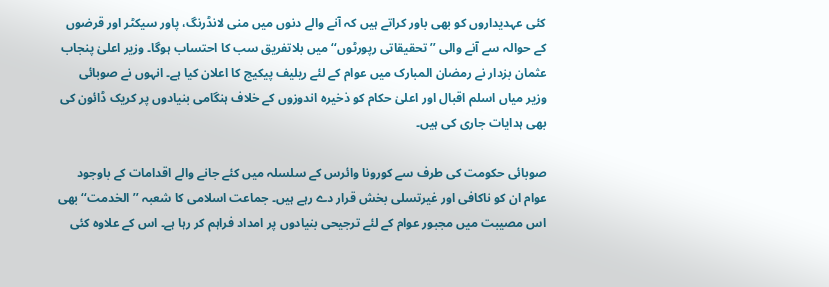کئی عہدیداروں کو بھی باور کراتے ہیں کہ آنے والے دنوں میں منی لانڈرنگ، پاور سیکٹر اور قرضوں کے حوالہ سے آنے والی ’’تحقیقاتی رپورٹوں‘‘ میں بلاتفریق سب کا احتساب ہوگا۔ وزیر اعلیٰ پنجاب عثمان بزدار نے رمضان المبارک میں عوام کے لئے ریلیف پیکیج کا اعلان کیا ہے۔ انہوں نے صوبائی وزیر میاں اسلم اقبال اور اعلیٰ حکام کو ذخیرہ اندوزوں کے خلاف ہنگامی بنیادوں پر کریک ڈائون کی بھی ہدایات جاری کی ہیں۔

صوبائی حکومت کی طرف سے کورونا وائرس کے سلسلہ میں کئے جانے والے اقدامات کے باوجود عوام ان کو ناکافی اور غیرتسلی بخش قرار دے رہے ہیں۔ جماعت اسلامی کا شعبہ ’’الخدمت‘‘ بھی اس مصیبت میں مجبور عوام کے لئے ترجیحی بنیادوں پر امداد فراہم کر رہا ہے۔ اس کے علاوہ کئی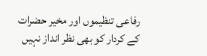رفاعی تنظیموں اور مخیر حضرات کے کردار کو بھی نظر انداز نہیں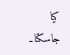کیا جاسکتا۔